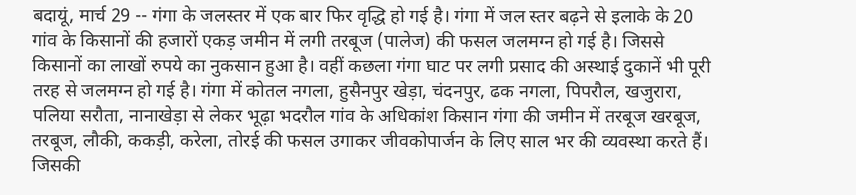बदायूं, मार्च 29 -- गंगा के जलस्तर में एक बार फिर वृद्धि हो गई है। गंगा में जल स्तर बढ़ने से इलाके के 20 गांव के किसानों की हजारों एकड़ जमीन में लगी तरबूज (पालेज) की फसल जलमग्न हो गई है। जिससे किसानों का लाखों रुपये का नुकसान हुआ है। वहीं कछला गंगा घाट पर लगी प्रसाद की अस्थाई दुकानें भी पूरी तरह से जलमग्न हो गई है। गंगा में कोतल नगला, हुसैनपुर खेड़ा, चंदनपुर, ढक नगला, पिपरौल, खजुरारा, पलिया सरौता, नानाखेड़ा से लेकर भूढ़ा भदरौल गांव के अधिकांश किसान गंगा की जमीन में तरबूज खरबूज, तरबूज, लौकी, ककड़ी, करेला, तोरई की फसल उगाकर जीवकोपार्जन के लिए साल भर की व्यवस्था करते हैं। जिसकी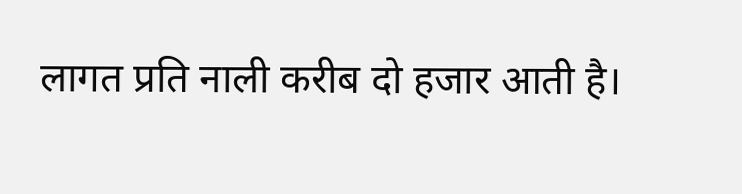लागत प्रति नाली करीब दो हजार आती है।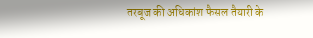तरबूज की अधिकांश फैसल तैयारी के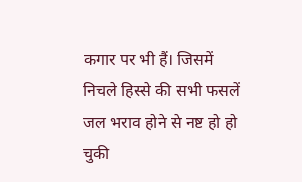कगार पर भी हैं। जिसमें निचले हिस्से की सभी फसलें जल भराव होने से नष्ट हो हो चुकी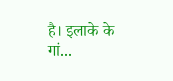है। इलाके के गां...